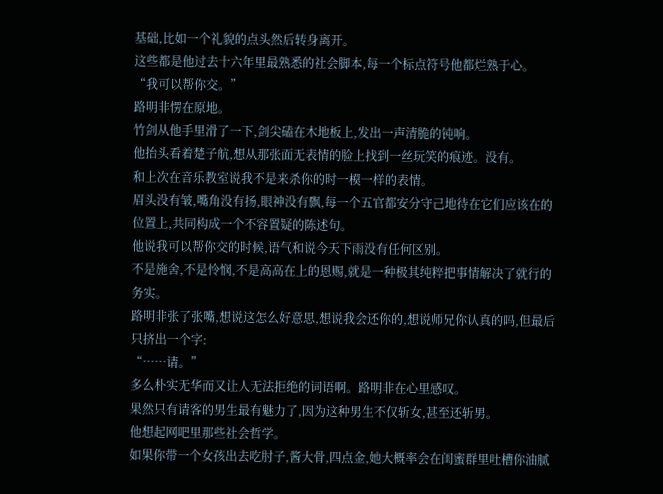基础,比如一个礼貌的点头然后转身离开。
这些都是他过去十六年里最熟悉的社会脚本,每一个标点符号他都烂熟于心。
“我可以帮你交。”
路明非愣在原地。
竹剑从他手里滑了一下,剑尖磕在木地板上,发出一声清脆的钝响。
他抬头看着楚子航,想从那张面无表情的脸上找到一丝玩笑的痕迹。没有。
和上次在音乐教室说我不是来杀你的时一模一样的表情。
眉头没有皱,嘴角没有扬,眼神没有飘,每一个五官都安分守己地待在它们应该在的位置上,共同构成一个不容置疑的陈述句。
他说我可以帮你交的时候,语气和说今天下雨没有任何区别。
不是施舍,不是怜悯,不是高高在上的恩赐,就是一种极其纯粹把事情解决了就行的务实。
路明非张了张嘴,想说这怎么好意思,想说我会还你的,想说师兄你认真的吗,但最后只挤出一个字:
“……请。”
多么朴实无华而又让人无法拒绝的词语啊。路明非在心里感叹。
果然只有请客的男生最有魅力了,因为这种男生不仅斩女,甚至还斩男。
他想起网吧里那些社会哲学。
如果你带一个女孩出去吃肘子,酱大骨,四点金,她大概率会在闺蜜群里吐槽你油腻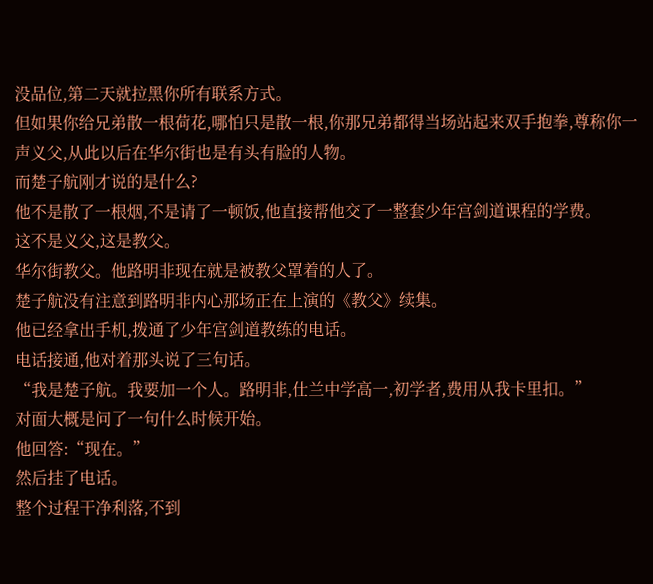没品位,第二天就拉黑你所有联系方式。
但如果你给兄弟散一根荷花,哪怕只是散一根,你那兄弟都得当场站起来双手抱拳,尊称你一声义父,从此以后在华尔街也是有头有脸的人物。
而楚子航刚才说的是什么?
他不是散了一根烟,不是请了一顿饭,他直接帮他交了一整套少年宫剑道课程的学费。
这不是义父,这是教父。
华尔街教父。他路明非现在就是被教父罩着的人了。
楚子航没有注意到路明非内心那场正在上演的《教父》续集。
他已经拿出手机,拨通了少年宫剑道教练的电话。
电话接通,他对着那头说了三句话。
“我是楚子航。我要加一个人。路明非,仕兰中学高一,初学者,费用从我卡里扣。”
对面大概是问了一句什么时候开始。
他回答:“现在。”
然后挂了电话。
整个过程干净利落,不到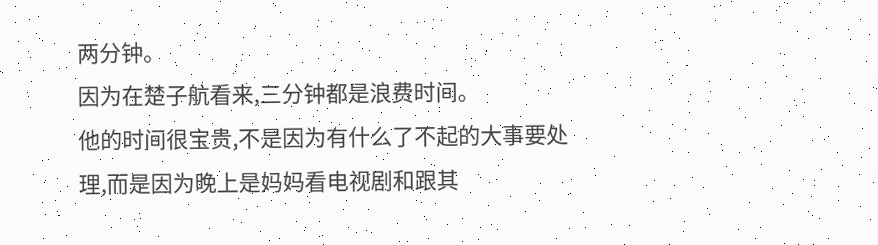两分钟。
因为在楚子航看来,三分钟都是浪费时间。
他的时间很宝贵,不是因为有什么了不起的大事要处理,而是因为晚上是妈妈看电视剧和跟其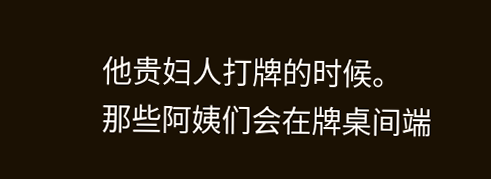他贵妇人打牌的时候。
那些阿姨们会在牌桌间端